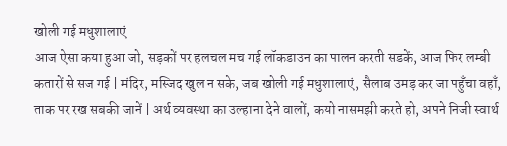खोली गई मधुशालाएं
आज ऐसा कया हुआ जो, सड़कों पर हलचल मच गई लॉकडाउन का पालन करती सडकें, आज फिर लम्बी कतारों से सज गई | मंदिर, मस्जिद खुल न सके, जब खोली गई मधुशालाएं, सैलाब उमड़ कर जा पहुँचा वहाँ, ताक पर रख सबकी जानें | अर्थ व्यवस्था का उल्हाना देने वालों, कयो नासमझी करते हो, अपने निजी स्वार्थ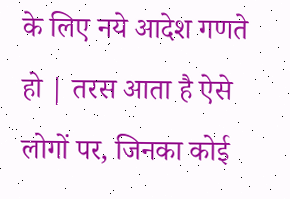के लिए नये आदेश गणते हो | तरस आता है ऐसे लोगों पर, जिनका कोई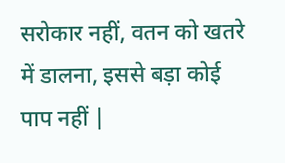सरोकार नहीं, वतन को खतरे में डालना, इससे बड़ा कोई पाप नहीं |